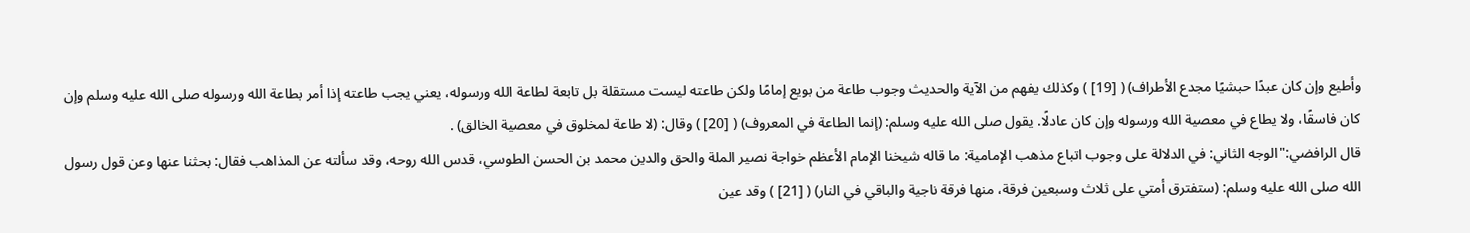وأطيع وإن كان عبدًا حبشيًا مجدع الأطراف) ( [19] ) وكذلك يفهم من الآية والحديث وجوب طاعة من بويع إمامًا ولكن طاعته ليست مستقلة بل تابعة لطاعة الله ورسوله، يعني يجب طاعته إذا أمر بطاعة الله ورسوله صلى الله عليه وسلم وإن كان فاسقًا، ولا يطاع في معصية الله ورسوله وإن كان عادلًا. يقول صلى الله عليه وسلم: (إنما الطاعة في المعروف) ( [20] ) وقال: (لا طاعة لمخلوق في معصية الخالق) .
قال الرافضي:"الوجه الثاني: في الدلالة على وجوب اتباع مذهب الإمامية: ما قاله شيخنا الإمام الأعظم خواجة نصير الملة والحق والدين محمد بن الحسن الطوسي، قدس الله روحه، وقد سألته عن المذاهب فقال: بحثنا عنها وعن قول رسول الله صلى الله عليه وسلم: (ستفترق أمتي على ثلاث وسبعين فرقة، منها فرقة ناجية والباقي في النار) ( [21] ) وقد عين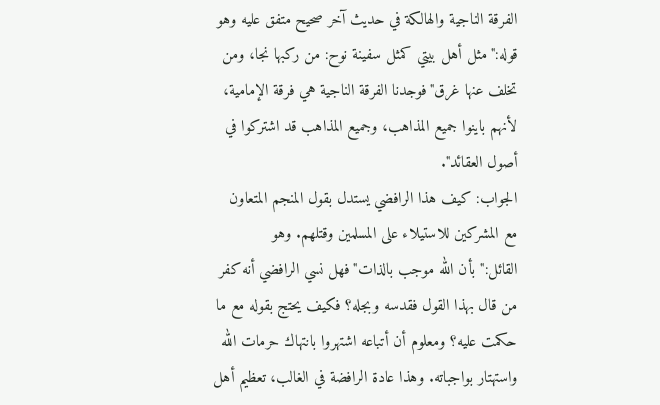الفرقة الناجية والهالكة في حديث آخر صحيح متفق عليه وهو قوله:"مثل أهل بيتي كمثل سفينة نوح: من ركبها نجا، ومن تخلف عنها غرق"فوجدنا الفرقة الناجية هي فرقة الإمامية، لأنهم باينوا جميع المذاهب، وجميع المذاهب قد اشتركوا في أصول العقائد".
الجواب: كيف هذا الرافضي يستدل بقول المنجم المتعاون مع المشركين للاستيلاء على المسلمين وقتلهم. وهو القائل:"بأن الله موجب بالذات"فهل نسي الرافضي أنه كفر من قال بهذا القول فقدسه وبجله؟ فكيف يحتج بقوله مع ما حكمت عليه؟ ومعلوم أن أتباعه اشتهروا بانتهاك حرمات الله واستهتار بواجباته. وهذا عادة الرافضة في الغالب، تعظيم أهل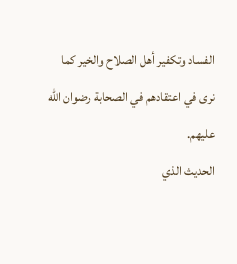الفساد وتكفير أهل الصلاح والخير كما نرى في اعتقادهم في الصحابة رضوان الله عليهم.
الحديث الذي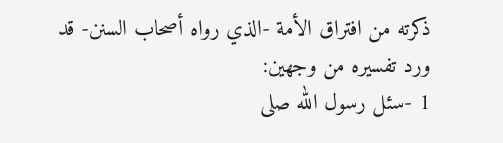ذكرته من افتراق الأمة -الذي رواه أصحاب السنن- قد ورد تفسيره من وجهين:
1 -سئل رسول الله صلى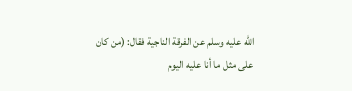الله عليه وسلم عن الفرقة الناجية فقال: (من كان على مثل ما أنا عليه اليوم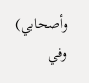وأصحابي) وفي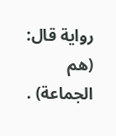رواية قال: (هم الجماعة) .